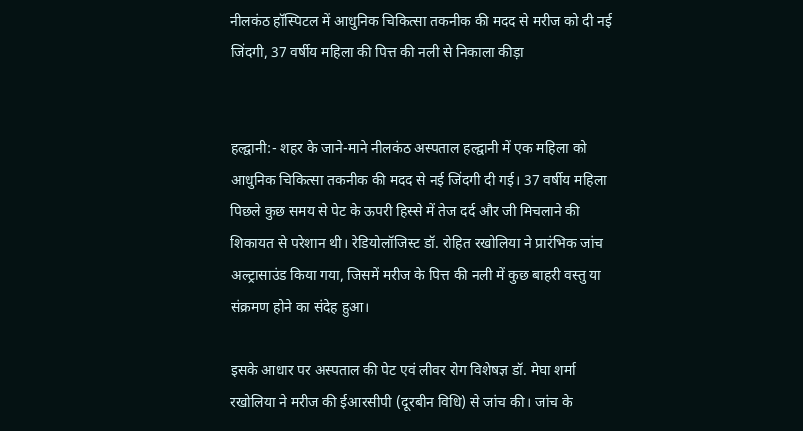नीलकंठ हॉस्पिटल में आधुनिक चिकित्सा तकनीक की मदद से मरीज को दी नई जिंदगी, 37 वर्षीय महिला की पित्त की नली से निकाला कीड़ा


हल्द्वानी:- शहर के जाने-माने नीलकंठ अस्पताल हल्द्वानी में एक महिला को आधुनिक चिकित्सा तकनीक की मदद से नई जिंदगी दी गई। 37 वर्षीय महिला पिछले कुछ समय से पेट के ऊपरी हिस्से में तेज दर्द और जी मिचलाने की शिकायत से परेशान थी। रेडियोलॉजिस्ट डॉ. रोहित रखोलिया ने प्रारंभिक जांच अल्ट्रासाउंड किया गया, जिसमें मरीज के पित्त की नली में कुछ बाहरी वस्तु या संक्रमण होने का संदेह हुआ।

इसके आधार पर अस्पताल की पेट एवं लीवर रोग विशेषज्ञ डॉ. मेघा शर्मा रखोलिया ने मरीज की ईआरसीपी (दूरबीन विधि) से जांच की। जांच के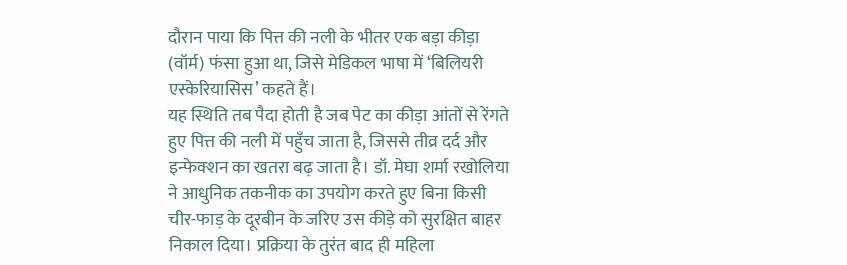दौरान पाया कि पित्त की नली के भीतर एक बड़ा कीड़ा (वॉर्म) फंसा हुआ था, जिसे मेडिकल भाषा में ‘बिलियरी एस्केरियासिस’ कहते हैं।
यह स्थिति तब पैदा होती है जब पेट का कीड़ा आंतों से रेंगते हुए पित्त की नली में पहुँच जाता है, जिससे तीव्र दर्द और इन्फेक्शन का खतरा बढ़ जाता है। डॉ. मेघा शर्मा रखोलिया ने आधुनिक तकनीक का उपयोग करते हुए बिना किसी चीर-फाड़ के दूरबीन के जरिए उस कीड़े को सुरक्षित बाहर निकाल दिया। प्रक्रिया के तुरंत बाद ही महिला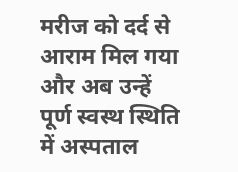मरीज को दर्द से आराम मिल गया और अब उन्हें पूर्ण स्वस्थ स्थिति में अस्पताल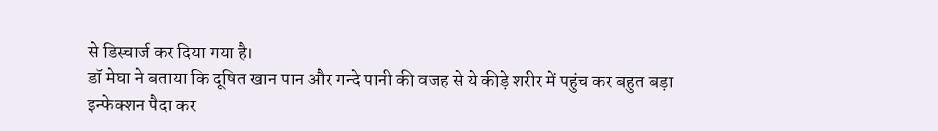से डिस्चार्ज कर दिया गया है।
डॉ मेघा ने बताया कि दूषित खान पान और गन्दे पानी की वजह से ये कीड़े शरीर में पहुंच कर बहुत बड़ा इन्फेक्शन पैदा कर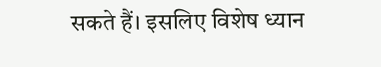सकते हैं। इसलिए विशेष ध्यान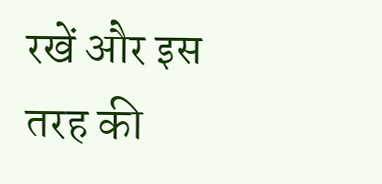रखें और इस तरह की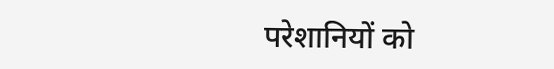परेशानियों को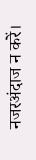नजरअंदाज न करें।